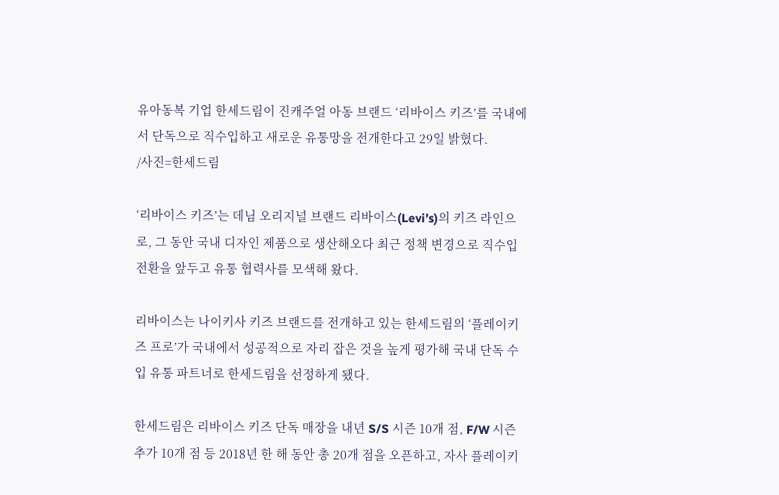유아동복 기업 한세드림이 진캐주얼 아동 브랜드 ‘리바이스 키즈’를 국내에서 단독으로 직수입하고 새로운 유통망을 전개한다고 29일 밝혔다.
/사진=한세드림

‘리바이스 키즈’는 데님 오리지널 브랜드 리바이스(Levi’s)의 키즈 라인으로, 그 동안 국내 디자인 제품으로 생산해오다 최근 정책 변경으로 직수입 전환을 앞두고 유통 협력사를 모색해 왔다.

리바이스는 나이키사 키즈 브랜드를 전개하고 있는 한세드림의 ‘플레이키즈 프로’가 국내에서 성공적으로 자리 잡은 것을 높게 평가해 국내 단독 수입 유통 파트너로 한세드림을 선정하게 됐다.

한세드림은 리바이스 키즈 단독 매장을 내년 S/S 시즌 10개 점, F/W 시즌 추가 10개 점 등 2018년 한 해 동안 총 20개 점을 오픈하고, 자사 플레이키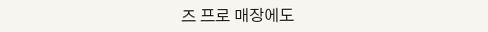즈 프로 매장에도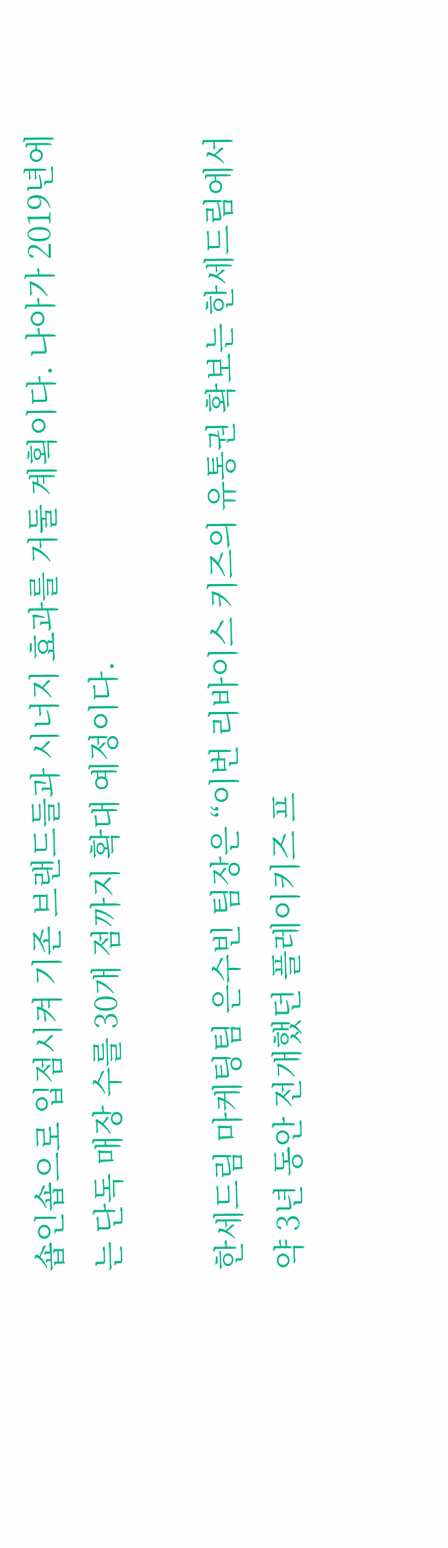숍인숍으로 입점시켜 기존 브랜드들과 시너지 효과를 거둘 계획이다. 나아가 2019년에는 단독 매장 수를 30개 점까지 확대 예정이다.

한세드림 마케팅팀 은수빈 팀장은 “이번 리바이스 키즈의 유통권 확보는 한세드림에서 약 3년 동안 전개했던 플레이키즈 프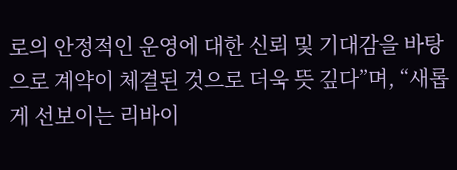로의 안정적인 운영에 대한 신뢰 및 기대감을 바탕으로 계약이 체결된 것으로 더욱 뜻 깊다”며, “새롭게 선보이는 리바이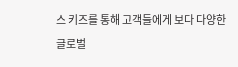스 키즈를 통해 고객들에게 보다 다양한 글로벌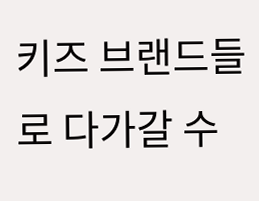키즈 브랜드들로 다가갈 수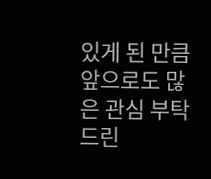있게 된 만큼 앞으로도 많은 관심 부탁드린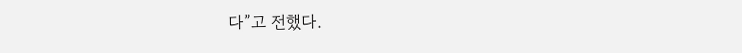다”고 전했다.